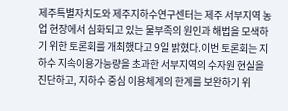제주특별자치도와 제주지하수연구센터는 제주 서부지역 농업 현장에서 심화되고 있는 물부족의 원인과 해법을 모색하기 위한 토론회를 개최했다고 9일 밝혔다.이번 토론회는 지하수 지속이용가능량을 초과한 서부지역의 수자원 현실을 진단하고, 지하수 중심 이용체계의 한계를 보완하기 위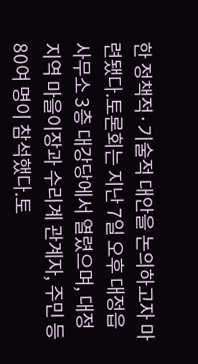한 정책적·기술적 대안을 논의하고자 마련됐다.토론회는 지난 7일 오후 대정읍사무소 3층 대강당에서 열렸으며, 대정지역 마을이장과 수리계 관계자, 주민 등 80여 명이 참석했다.토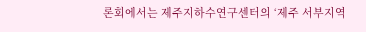론회에서는 제주지하수연구센터의 ‘제주 서부지역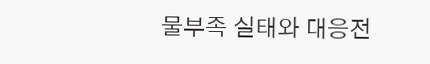물부족 실태와 대응전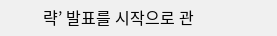략’ 발표를 시작으로 관